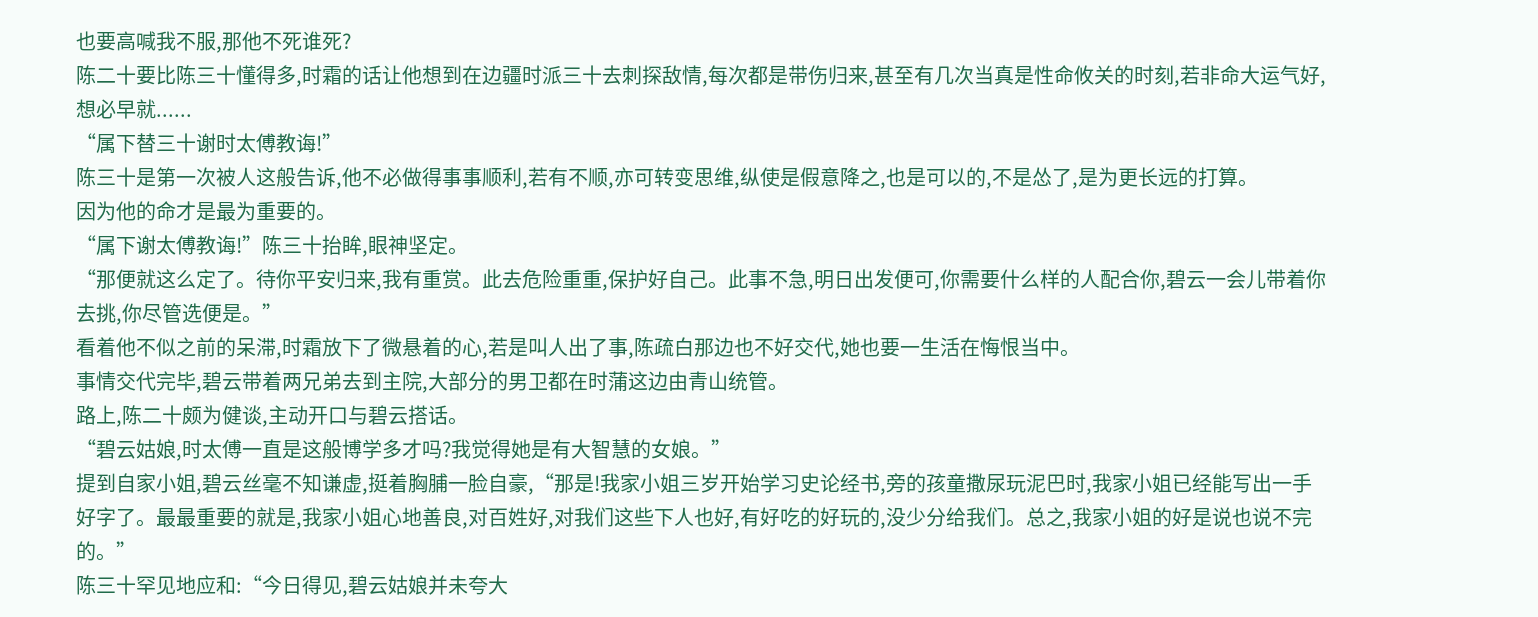也要高喊我不服,那他不死谁死?
陈二十要比陈三十懂得多,时霜的话让他想到在边疆时派三十去刺探敌情,每次都是带伤归来,甚至有几次当真是性命攸关的时刻,若非命大运气好,想必早就......
“属下替三十谢时太傅教诲!”
陈三十是第一次被人这般告诉,他不必做得事事顺利,若有不顺,亦可转变思维,纵使是假意降之,也是可以的,不是怂了,是为更长远的打算。
因为他的命才是最为重要的。
“属下谢太傅教诲!”陈三十抬眸,眼神坚定。
“那便就这么定了。待你平安归来,我有重赏。此去危险重重,保护好自己。此事不急,明日出发便可,你需要什么样的人配合你,碧云一会儿带着你去挑,你尽管选便是。”
看着他不似之前的呆滞,时霜放下了微悬着的心,若是叫人出了事,陈疏白那边也不好交代,她也要一生活在悔恨当中。
事情交代完毕,碧云带着两兄弟去到主院,大部分的男卫都在时蒲这边由青山统管。
路上,陈二十颇为健谈,主动开口与碧云搭话。
“碧云姑娘,时太傅一直是这般博学多才吗?我觉得她是有大智慧的女娘。”
提到自家小姐,碧云丝毫不知谦虚,挺着胸脯一脸自豪,“那是!我家小姐三岁开始学习史论经书,旁的孩童撒尿玩泥巴时,我家小姐已经能写出一手好字了。最最重要的就是,我家小姐心地善良,对百姓好,对我们这些下人也好,有好吃的好玩的,没少分给我们。总之,我家小姐的好是说也说不完的。”
陈三十罕见地应和:“今日得见,碧云姑娘并未夸大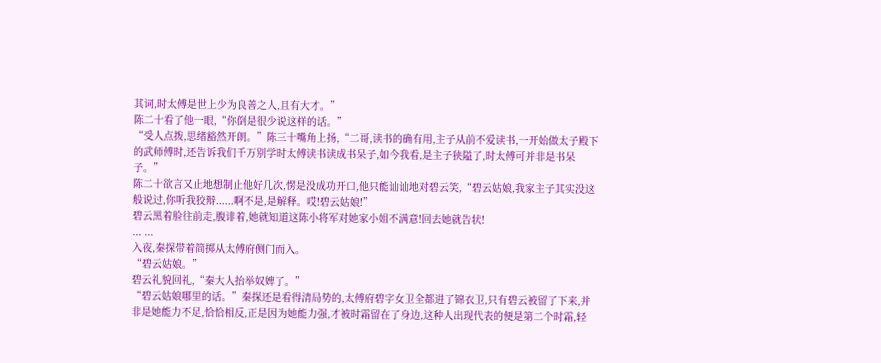其词,时太傅是世上少为良善之人,且有大才。”
陈二十看了他一眼,“你倒是很少说这样的话。”
“受人点拨,思绪豁然开朗。”陈三十嘴角上扬,“二哥,读书的确有用,主子从前不爱读书,一开始做太子殿下的武师傅时,还告诉我们千万别学时太傅读书读成书呆子,如今我看,是主子狭隘了,时太傅可并非是书呆子。”
陈二十欲言又止地想制止他好几次,愣是没成功开口,他只能讪讪地对碧云笑,“碧云姑娘,我家主子其实没这般说过,你听我狡辩......啊不是,是解释。哎!碧云姑娘!”
碧云黑着脸往前走,腹诽着,她就知道这陈小将军对她家小姐不满意!回去她就告状!
... ...
入夜,秦探带着简掷从太傅府侧门而入。
“碧云姑娘。”
碧云礼貌回礼,“秦大人抬举奴婢了。”
“碧云姑娘哪里的话。”秦探还是看得清局势的,太傅府碧字女卫全都进了锦衣卫,只有碧云被留了下来,并非是她能力不足,恰恰相反,正是因为她能力强,才被时霜留在了身边,这种人出现代表的便是第二个时霜,轻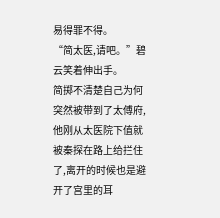易得罪不得。
“简太医,请吧。”碧云笑着伸出手。
简掷不清楚自己为何突然被带到了太傅府,他刚从太医院下值就被秦探在路上给拦住了,离开的时候也是避开了宫里的耳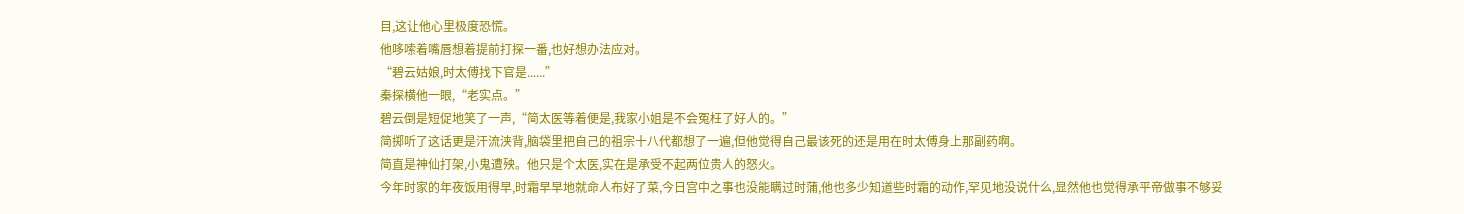目,这让他心里极度恐慌。
他哆嗦着嘴唇想着提前打探一番,也好想办法应对。
“碧云姑娘,时太傅找下官是......”
秦探横他一眼,“老实点。”
碧云倒是短促地笑了一声,“简太医等着便是,我家小姐是不会冤枉了好人的。”
简掷听了这话更是汗流浃背,脑袋里把自己的祖宗十八代都想了一遍,但他觉得自己最该死的还是用在时太傅身上那副药啊。
简直是神仙打架,小鬼遭殃。他只是个太医,实在是承受不起两位贵人的怒火。
今年时家的年夜饭用得早,时霜早早地就命人布好了菜,今日宫中之事也没能瞒过时蒲,他也多少知道些时霜的动作,罕见地没说什么,显然他也觉得承平帝做事不够妥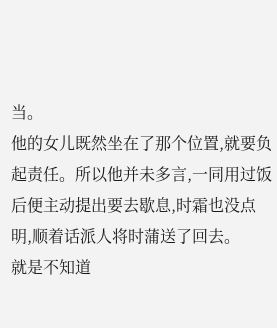当。
他的女儿既然坐在了那个位置,就要负起责任。所以他并未多言,一同用过饭后便主动提出要去歇息,时霜也没点明,顺着话派人将时蒲送了回去。
就是不知道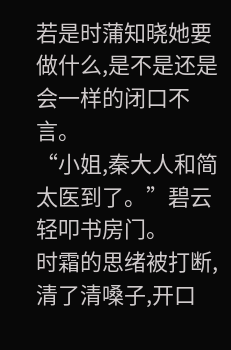若是时蒲知晓她要做什么,是不是还是会一样的闭口不言。
“小姐,秦大人和简太医到了。”碧云轻叩书房门。
时霜的思绪被打断,清了清嗓子,开口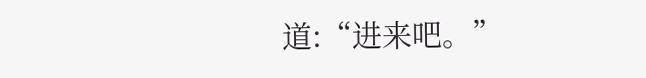道:“进来吧。”